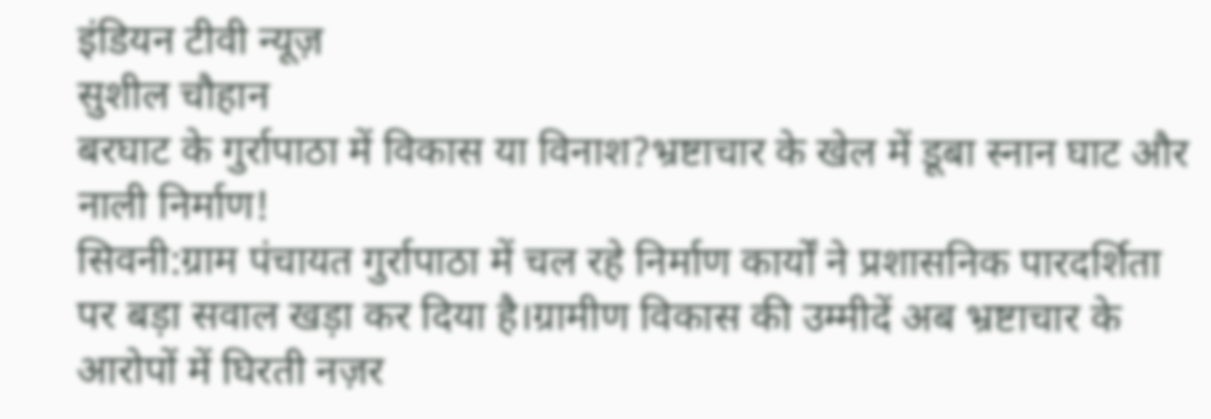इंडियन टीवी न्यूज़
सुशील चौहान
बरघाट के गुर्रापाठा में विकास या विनाश?भ्रष्टाचार के खेल में डूबा स्नान घाट और नाली निर्माण!
सिवनी:ग्राम पंचायत गुर्रापाठा में चल रहे निर्माण कार्यों ने प्रशासनिक पारदर्शिता पर बड़ा सवाल खड़ा कर दिया है।ग्रामीण विकास की उम्मीदें अब भ्रष्टाचार के आरोपों में घिरती नज़र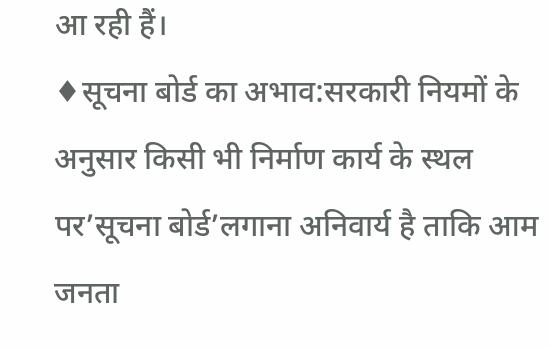आ रही हैं।
♦सूचना बोर्ड का अभाव:सरकारी नियमों के अनुसार किसी भी निर्माण कार्य के स्थल पर’सूचना बोर्ड’लगाना अनिवार्य है ताकि आम जनता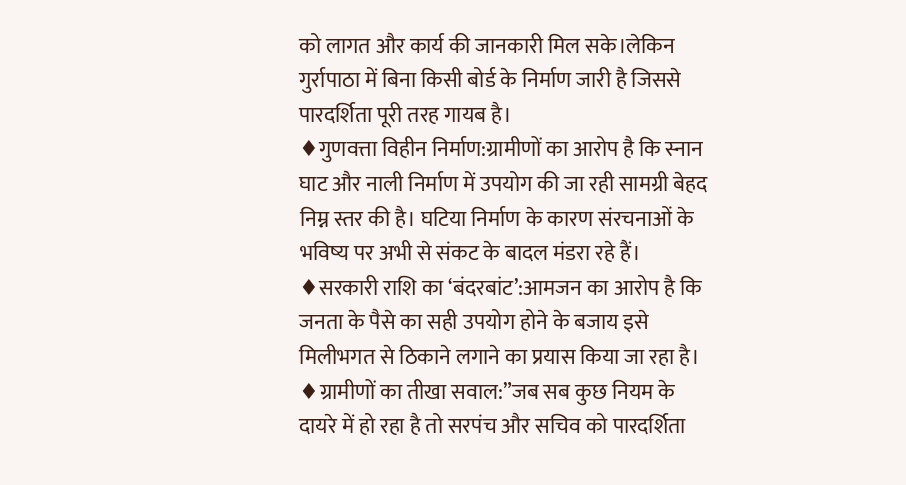को लागत और कार्य की जानकारी मिल सके।लेकिन गुर्रापाठा में बिना किसी बोर्ड के निर्माण जारी है जिससे पारदर्शिता पूरी तरह गायब है।
♦गुणवत्ता विहीन निर्माण:ग्रामीणों का आरोप है कि स्नान घाट और नाली निर्माण में उपयोग की जा रही सामग्री बेहद निम्न स्तर की है। घटिया निर्माण के कारण संरचनाओं के भविष्य पर अभी से संकट के बादल मंडरा रहे हैं।
♦सरकारी राशि का ‘बंदरबांट’:आमजन का आरोप है कि जनता के पैसे का सही उपयोग होने के बजाय इसे मिलीभगत से ठिकाने लगाने का प्रयास किया जा रहा है।
♦ग्रामीणों का तीखा सवाल:”जब सब कुछ नियम के दायरे में हो रहा है तो सरपंच और सचिव को पारदर्शिता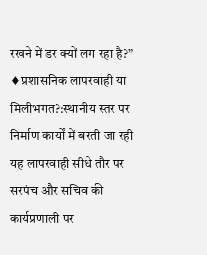रखने में डर क्यों लग रहा है?”
♦प्रशासनिक लापरवाही या
मिलीभगत?:स्थानीय स्तर पर निर्माण कार्यों में बरती जा रही यह लापरवाही सीधे तौर पर सरपंच और सचिव की कार्यप्रणाली पर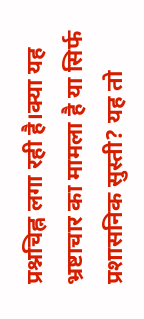प्रश्नचिह्न लगा रही है।क्या यह भ्रष्टाचार का मामला है या सिर्फ प्रशासनिक सुस्ती? यह तो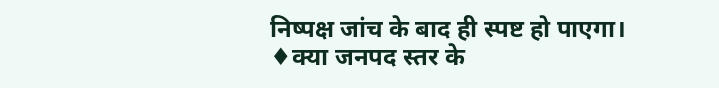निष्पक्ष जांच के बाद ही स्पष्ट हो पाएगा।
♦क्या जनपद स्तर के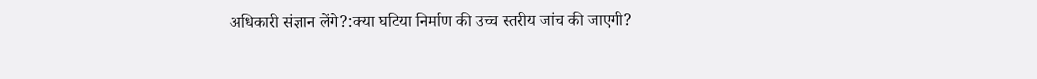अधिकारी संज्ञान लेंगे?:क्या घटिया निर्माण की उच्च स्तरीय जांच की जाएगी?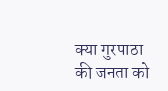क्या गुरपाठा की जनता को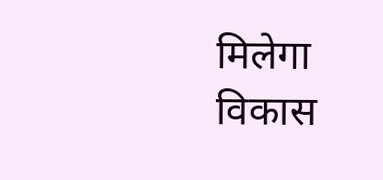मिलेगा विकास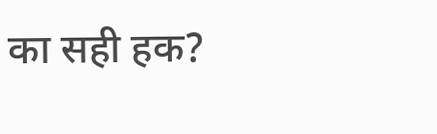का सही हक?